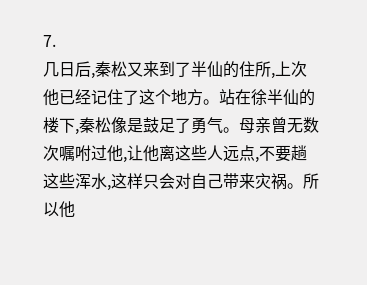7.
几日后,秦松又来到了半仙的住所,上次他已经记住了这个地方。站在徐半仙的楼下,秦松像是鼓足了勇气。母亲曾无数次嘱咐过他,让他离这些人远点,不要趟这些浑水,这样只会对自己带来灾祸。所以他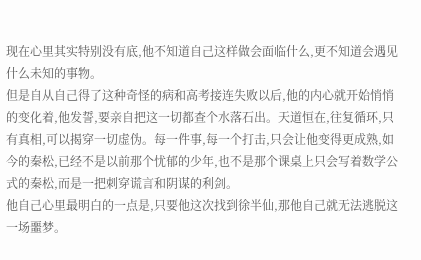现在心里其实特别没有底,他不知道自己这样做会面临什么,更不知道会遇见什么未知的事物。
但是自从自己得了这种奇怪的病和高考接连失败以后,他的内心就开始悄悄的变化着,他发誓,要亲自把这一切都查个水落石出。天道恒在,往复循环,只有真相,可以揭穿一切虚伪。每一件事,每一个打击,只会让他变得更成熟,如今的秦松,已经不是以前那个忧郁的少年,也不是那个课桌上只会写着数学公式的秦松,而是一把刺穿谎言和阴谋的利剑。
他自己心里最明白的一点是,只要他这次找到徐半仙,那他自己就无法逃脱这一场噩梦。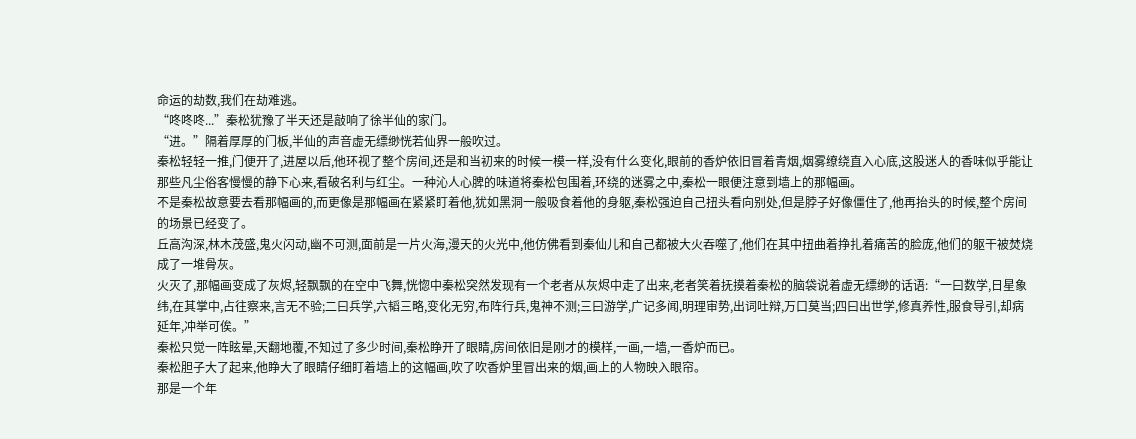命运的劫数,我们在劫难逃。
“咚咚咚...”秦松犹豫了半天还是敲响了徐半仙的家门。
“进。”隔着厚厚的门板,半仙的声音虚无缥缈恍若仙界一般吹过。
秦松轻轻一推,门便开了,进屋以后,他环视了整个房间,还是和当初来的时候一模一样,没有什么变化,眼前的香炉依旧冒着青烟,烟雾缭绕直入心底,这股迷人的香味似乎能让那些凡尘俗客慢慢的静下心来,看破名利与红尘。一种沁人心脾的味道将秦松包围着,环绕的迷雾之中,秦松一眼便注意到墙上的那幅画。
不是秦松故意要去看那幅画的,而更像是那幅画在紧紧盯着他,犹如黑洞一般吸食着他的身躯,秦松强迫自己扭头看向别处,但是脖子好像僵住了,他再抬头的时候,整个房间的场景已经变了。
丘高沟深,林木茂盛,鬼火闪动,幽不可测,面前是一片火海,漫天的火光中,他仿佛看到秦仙儿和自己都被大火吞噬了,他们在其中扭曲着挣扎着痛苦的脸庞,他们的躯干被焚烧成了一堆骨灰。
火灭了,那幅画变成了灰烬,轻飘飘的在空中飞舞,恍惚中秦松突然发现有一个老者从灰烬中走了出来,老者笑着抚摸着秦松的脑袋说着虚无缥缈的话语:“一曰数学,日星象纬,在其掌中,占往察来,言无不验;二曰兵学,六韬三略,变化无穷,布阵行兵,鬼神不测;三曰游学,广记多闻,明理审势,出词吐辩,万口莫当;四曰出世学,修真养性,服食导引,却病延年,冲举可俟。”
秦松只觉一阵眩晕,天翻地覆,不知过了多少时间,秦松睁开了眼睛,房间依旧是刚才的模样,一画,一墙,一香炉而已。
秦松胆子大了起来,他睁大了眼睛仔细盯着墙上的这幅画,吹了吹香炉里冒出来的烟,画上的人物映入眼帘。
那是一个年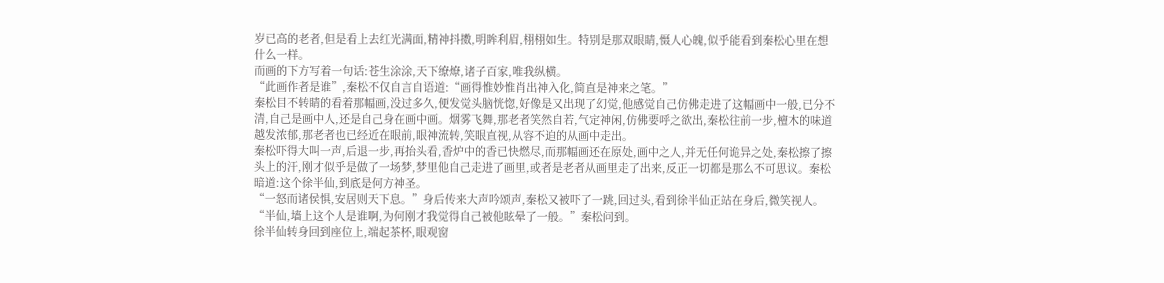岁已高的老者,但是看上去红光满面,精神抖擞,明眸利眉,栩栩如生。特别是那双眼睛,慑人心魄,似乎能看到秦松心里在想什么一样。
而画的下方写着一句话:苍生涂涂,天下缭燎,诸子百家,唯我纵横。
“此画作者是谁”,秦松不仅自言自语道:“画得惟妙惟肖出神入化,简直是神来之笔。”
秦松目不转睛的看着那幅画,没过多久,便发觉头脑恍惚,好像是又出现了幻觉,他感觉自己仿佛走进了这幅画中一般,已分不清,自己是画中人,还是自己身在画中画。烟雾飞舞,那老者笑然自若,气定神闲,仿佛要呼之欲出,秦松往前一步,檀木的味道越发浓郁,那老者也已经近在眼前,眼神流转,笑眼直视,从容不迫的从画中走出。
秦松吓得大叫一声,后退一步,再抬头看,香炉中的香已快燃尽,而那幅画还在原处,画中之人,并无任何诡异之处,秦松擦了擦头上的汗,刚才似乎是做了一场梦,梦里他自己走进了画里,或者是老者从画里走了出来,反正一切都是那么不可思议。秦松暗道:这个徐半仙,到底是何方神圣。
“一怒而诸侯惧,安居则天下息。”身后传来大声吟颂声,秦松又被吓了一跳,回过头,看到徐半仙正站在身后,微笑视人。
“半仙,墙上这个人是谁啊,为何刚才我觉得自己被他眩晕了一般。”秦松问到。
徐半仙转身回到座位上,端起茶杯,眼观窗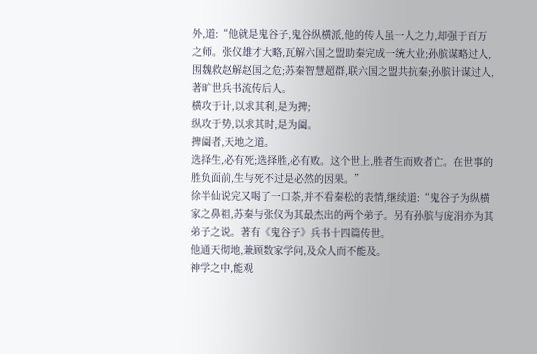外,道:“他就是鬼谷子,鬼谷纵横派,他的传人虽一人之力,却强于百万之师。张仪雄才大略,瓦解六国之盟助秦完成一统大业;孙膑谋略过人,围魏救赵解赵国之危;苏秦智慧超群,联六国之盟共抗秦;孙膑计谋过人,著旷世兵书流传后人。
横攻于计,以求其利,是为捭;
纵攻于势,以求其时,是为阖。
捭阖者,天地之道。
选择生,必有死;选择胜,必有败。这个世上,胜者生而败者亡。在世事的胜负面前,生与死不过是必然的因果。”
徐半仙说完又喝了一口茶,并不看秦松的表情,继续道:“鬼谷子为纵横家之鼻祖,苏秦与张仪为其最杰出的两个弟子。另有孙膑与庞涓亦为其弟子之说。著有《鬼谷子》兵书十四篇传世。
他通天彻地,兼顾数家学问,及众人而不能及。
神学之中,能观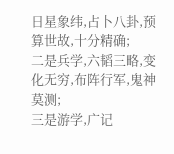日星象纬,占卜八卦,预算世故,十分精确;
二是兵学,六韬三略,变化无穷,布阵行军,鬼神莫测;
三是游学,广记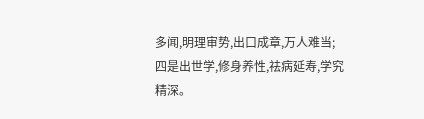多闻,明理审势,出口成章,万人难当;
四是出世学,修身养性,祛病延寿,学究精深。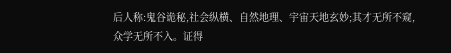后人称:鬼谷诡秘,社会纵横、自然地理、宇宙天地玄妙;其才无所不窥,众学无所不入。证得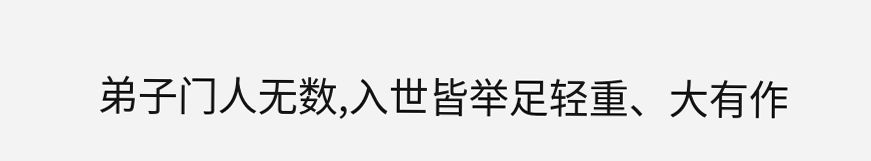弟子门人无数,入世皆举足轻重、大有作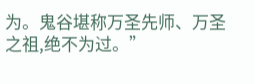为。鬼谷堪称万圣先师、万圣之祖,绝不为过。”